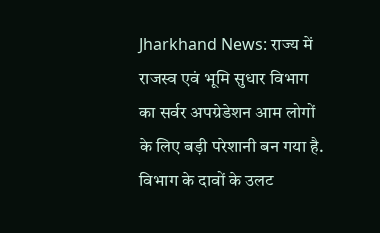Jharkhand News: राज्य में राजस्व एवं भूमि सुधार विभाग का सर्वर अपग्रेडेशन आम लोगों के लिए बड़ी परेशानी बन गया है. विभाग के दावों के उलट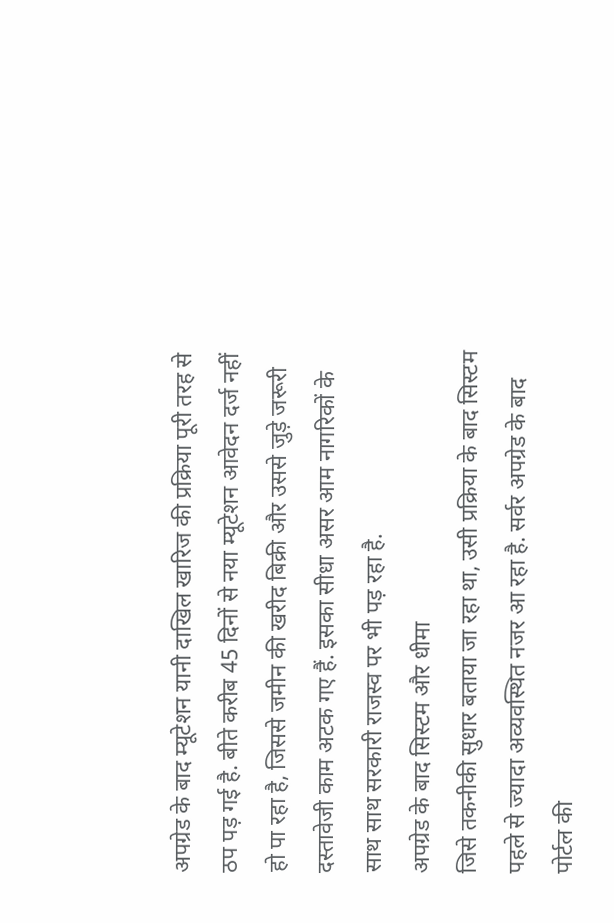अपग्रेड के बाद म्यूटेशन यानी दाखिल खारिज की प्रक्रिया पूरी तरह से ठप पड़ गई है. बीते करीब 45 दिनों से नया म्यूटेशन आवेदन दर्ज नहीं हो पा रहा है, जिससे जमीन की खरीद बिक्री और उससे जुड़े जरूरी दस्तावेजी काम अटक गए हैं. इसका सीधा असर आम नागरिकों के साथ साथ सरकारी राजस्व पर भी पड़ रहा है.
अपग्रेड के बाद सिस्टम और धीमा
जिसे तकनीकी सुधार बताया जा रहा था, उसी प्रक्रिया के बाद सिस्टम पहले से ज्यादा अव्यवस्थित नजर आ रहा है. सर्वर अपग्रेड के बाद पोर्टल की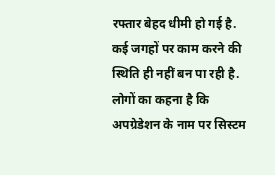रफ्तार बेहद धीमी हो गई है. कई जगहों पर काम करने की स्थिति ही नहीं बन पा रही है. लोगों का कहना है कि अपग्रेडेशन के नाम पर सिस्टम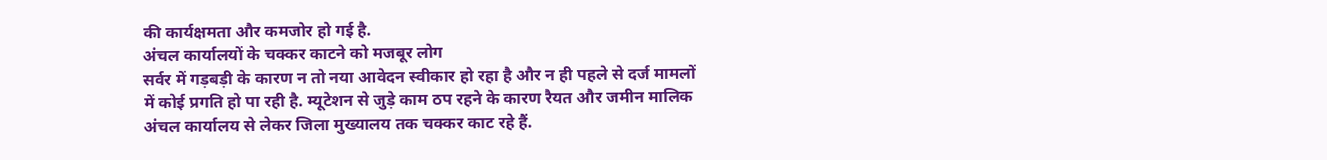की कार्यक्षमता और कमजोर हो गई है.
अंचल कार्यालयों के चक्कर काटने को मजबूर लोग
सर्वर में गड़बड़ी के कारण न तो नया आवेदन स्वीकार हो रहा है और न ही पहले से दर्ज मामलों में कोई प्रगति हो पा रही है. म्यूटेशन से जुड़े काम ठप रहने के कारण रैयत और जमीन मालिक अंचल कार्यालय से लेकर जिला मुख्यालय तक चक्कर काट रहे हैं.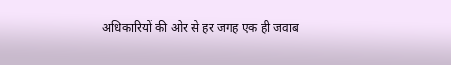अधिकारियों की ओर से हर जगह एक ही जवाब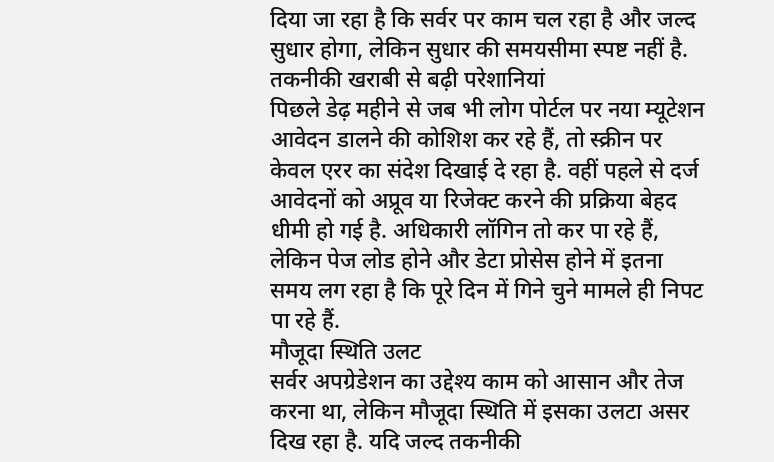दिया जा रहा है कि सर्वर पर काम चल रहा है और जल्द सुधार होगा, लेकिन सुधार की समयसीमा स्पष्ट नहीं है.
तकनीकी खराबी से बढ़ी परेशानियां
पिछले डेढ़ महीने से जब भी लोग पोर्टल पर नया म्यूटेशन आवेदन डालने की कोशिश कर रहे हैं, तो स्क्रीन पर केवल एरर का संदेश दिखाई दे रहा है. वहीं पहले से दर्ज आवेदनों को अप्रूव या रिजेक्ट करने की प्रक्रिया बेहद धीमी हो गई है. अधिकारी लॉगिन तो कर पा रहे हैं, लेकिन पेज लोड होने और डेटा प्रोसेस होने में इतना समय लग रहा है कि पूरे दिन में गिने चुने मामले ही निपट पा रहे हैं.
मौजूदा स्थिति उलट
सर्वर अपग्रेडेशन का उद्देश्य काम को आसान और तेज करना था, लेकिन मौजूदा स्थिति में इसका उलटा असर दिख रहा है. यदि जल्द तकनीकी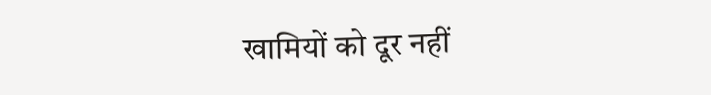खामियों को दूर नहीं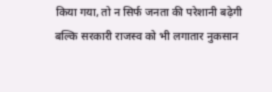किया गया, तो न सिर्फ जनता की परेशानी बढ़ेगी बल्कि सरकारी राजस्व को भी लगातार नुकसान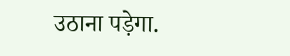उठाना पड़ेगा.